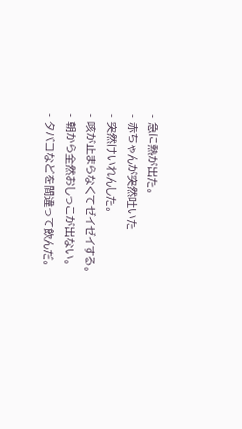- 急に熱が出た。
- 赤ちゃんが突然吐いた
- 突然けいれんした。
- 咳が止まらなくてゼイゼイする。
- 朝から全然おしっこが出ない。
- タバコなどを間違って飲んだ。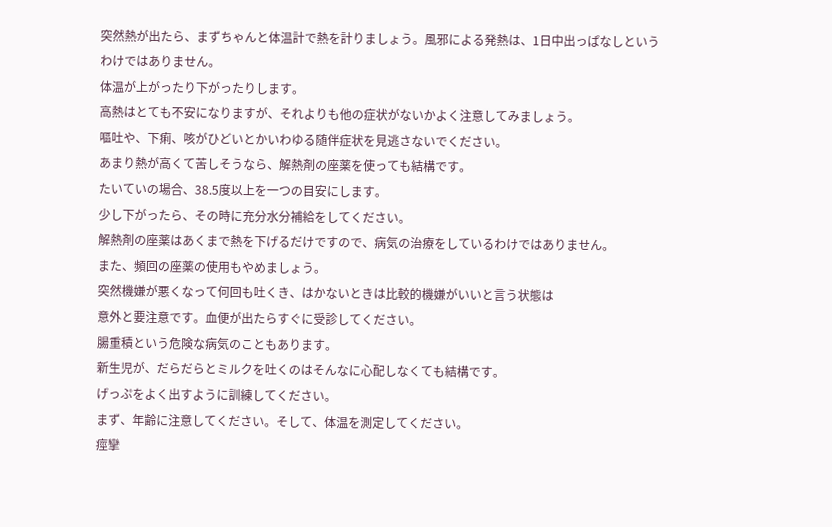突然熱が出たら、まずちゃんと体温計で熱を計りましょう。風邪による発熱は、1日中出っぱなしというわけではありません。
体温が上がったり下がったりします。
高熱はとても不安になりますが、それよりも他の症状がないかよく注意してみましょう。
嘔吐や、下痢、咳がひどいとかいわゆる随伴症状を見逃さないでください。
あまり熱が高くて苦しそうなら、解熱剤の座薬を使っても結構です。
たいていの場合、38.5度以上を一つの目安にします。
少し下がったら、その時に充分水分補給をしてください。
解熱剤の座薬はあくまで熱を下げるだけですので、病気の治療をしているわけではありません。
また、頻回の座薬の使用もやめましょう。
突然機嫌が悪くなって何回も吐くき、はかないときは比較的機嫌がいいと言う状態は
意外と要注意です。血便が出たらすぐに受診してください。
腸重積という危険な病気のこともあります。
新生児が、だらだらとミルクを吐くのはそんなに心配しなくても結構です。
げっぷをよく出すように訓練してください。
まず、年齢に注意してください。そして、体温を測定してください。
痙攣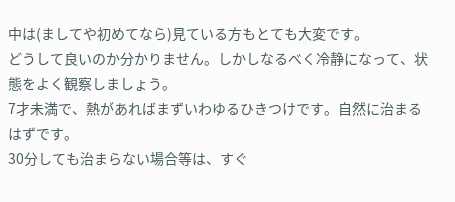中は(ましてや初めてなら)見ている方もとても大変です。
どうして良いのか分かりません。しかしなるべく冷静になって、状態をよく観察しましょう。
7才未満で、熱があればまずいわゆるひきつけです。自然に治まるはずです。
30分しても治まらない場合等は、すぐ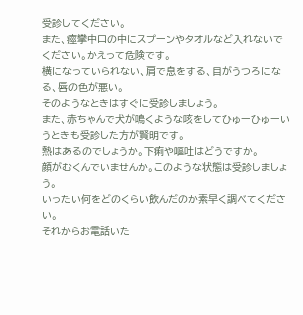受診してください。
また、痙攣中口の中にスプーンやタオルなど入れないでください。かえって危険です。
横になっていられない、肩で息をする、目がうつろになる、唇の色が悪い。
そのようなときはすぐに受診しましょう。
また、赤ちゃんで犬が鳴くような咳をしてひゅーひゅーいうときも受診した方が賢明です。
熱はあるのでしょうか。下痢や嘔吐はどうですか。
顔がむくんでいませんか。このような状態は受診しましょう。
いったい何をどのくらい飲んだのか素早く調べてください。
それからお電話いた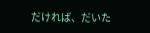だければ、だいた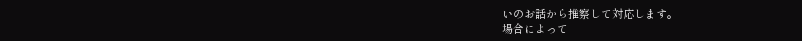いのお話から推察して対応します。
場合によって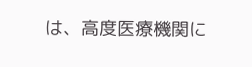は、高度医療機関に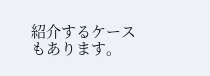紹介するケースもあります。